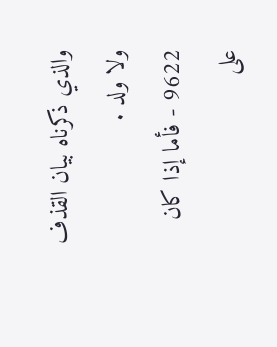والذي ذكرناه بيان القذف ولا ولد .
9622 - فأما إذا كان على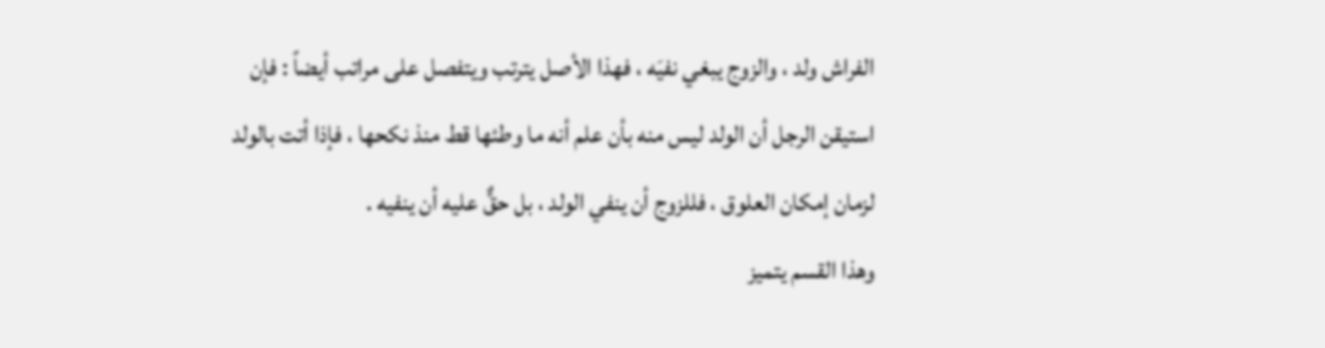الفراش ولد ، والزوج يبغي نفيَه ، فهذا الأصل يترتب ويتفصل على مراتب أيضاً : فإن استيقن الرجل أن الولد ليس منه بأن علم أنه ما وطئها قط منذ نكحها ، فإذا أتت بالولد لزمان إمكان العلوق ، فللزوج أن ينفي الولد ، بل حقٌّ عليه أن ينفيه .
وهذا القسم يتميز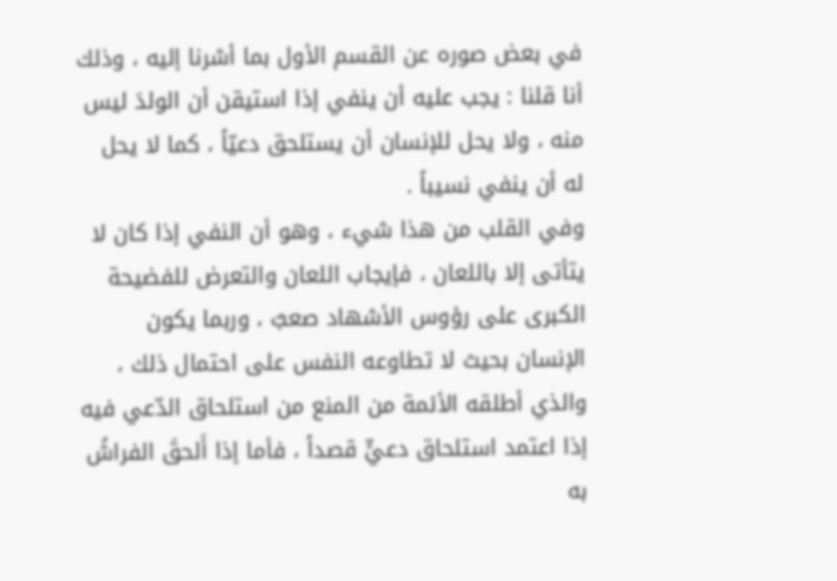في بعض صوره عن القسم الأول بما أشرنا إليه ، وذلك أنا قلنا : يجب عليه أن ينفي إذا استيقن أن الولدَ ليس منه ، ولا يحل للإنسان أن يستلحق دعيّاً ، كما لا يحل له أن ينفي نسيباً .
وفي القلب من هذا شيء ، وهو أن النفي إذا كان لا يتأتى إلا باللعان ، فإيجاب اللعان والتعرض للفضيحة الكبرى على رؤوس الأشهاد صعبٌ ، وربما يكون الإنسان بحيث لا تطاوعه النفس على احتمال ذلك ، والذي أطلقه الأئمة من المنع من استلحاق الدّعي فيه إذا اعتمد استلحاق دعيٍّ قصداً ، فأما إذا أَلحقَ الفراشُ به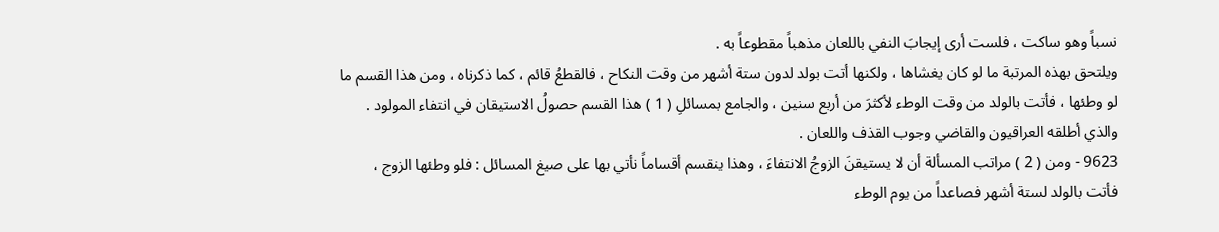نسباً وهو ساكت ، فلست أرى إيجابَ النفي باللعان مذهباً مقطوعاً به .
ويلتحق بهذه المرتبة ما لو كان يغشاها ، ولكنها أتت بولد لدون ستة أشهر من وقت النكاح ، فالقطعُ قائم ، كما ذكرناه ، ومن هذا القسم ما لو وطئها ، فأتت بالولد من وقت الوطء لأكثرَ من أربع سنين ، والجامع بمسائلِ ( 1 ) هذا القسم حصولُ الاستيقان في انتفاء المولود .
والذي أطلقه العراقيون والقاضي وجوب القذف واللعان .
9623 - ومن ( 2 ) مراتب المسألة أن لا يستيقنَ الزوجُ الانتفاءَ ، وهذا ينقسم أقساماً نأتي بها على صيغ المسائل : فلو وطئها الزوج ، فأتت بالولد لستة أشهر فصاعداً من يوم الوطء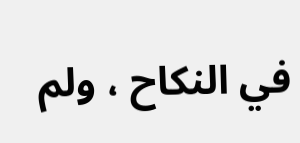في النكاح ، ولم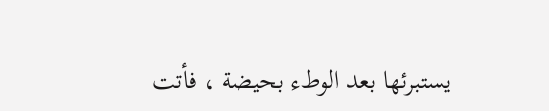يستبرئها بعد الوطء بحيضة ، فأتت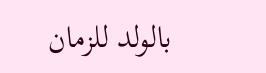بالولد للزمان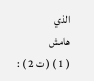الذي
هامش
( 1 ) ( ت 2 ) :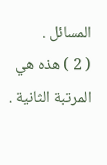المسائل .
( 2 ) هذه هي المرتبة الثانية .